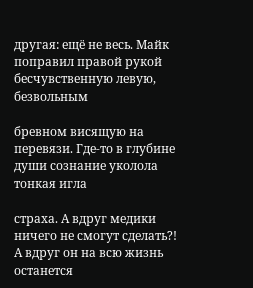другая: ещё не весь. Майк поправил правой рукой бесчувственную левую, безвольным

бревном висящую на перевязи. Где-то в глубине души сознание уколола тонкая игла

страха. А вдруг медики ничего не смогут сделать?! А вдруг он на всю жизнь останется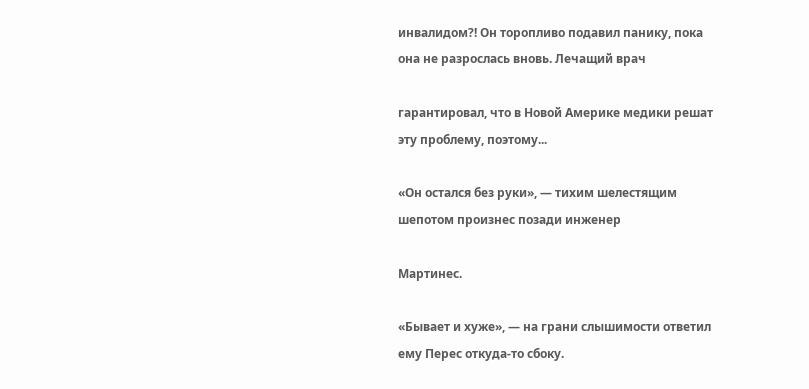инвалидом?! Он торопливо подавил панику, пока она не разрослась вновь. Лечащий врач

гарантировал, что в Новой Америке медики решат эту проблему, поэтому...

«Он остался без руки», — тихим шелестящим шепотом произнес позади инженер

Мартинес.

«Бывает и хуже», — на грани слышимости ответил ему Перес откуда-то сбоку.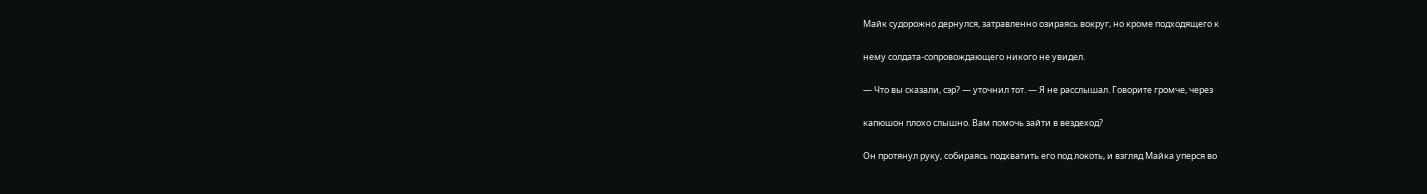Майк судорожно дернулся, затравленно озираясь вокруг, но кроме подходящего к

нему солдата-сопровождающего никого не увидел.

— Что вы сказали, сэр? — уточнил тот. — Я не расслышал. Говорите громче, через

капюшон плохо слышно. Вам помочь зайти в вездеход?

Он протянул руку, собираясь подхватить его под локоть, и взгляд Майка уперся во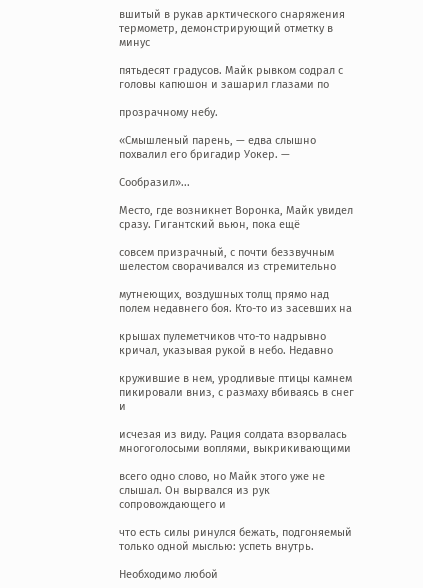вшитый в рукав арктического снаряжения термометр, демонстрирующий отметку в минус

пятьдесят градусов. Майк рывком содрал с головы капюшон и зашарил глазами по

прозрачному небу.

«Смышленый парень, — едва слышно похвалил его бригадир Уокер. —

Сообразил»...

Место, где возникнет Воронка, Майк увидел сразу. Гигантский вьюн, пока ещё

совсем призрачный, с почти беззвучным шелестом сворачивался из стремительно

мутнеющих, воздушных толщ прямо над полем недавнего боя. Кто-то из засевших на

крышах пулеметчиков что-то надрывно кричал, указывая рукой в небо. Недавно

кружившие в нем, уродливые птицы камнем пикировали вниз, с размаху вбиваясь в снег и

исчезая из виду. Рация солдата взорвалась многоголосыми воплями, выкрикивающими

всего одно слово, но Майк этого уже не слышал. Он вырвался из рук сопровождающего и

что есть силы ринулся бежать, подгоняемый только одной мыслью: успеть внутрь.

Необходимо любой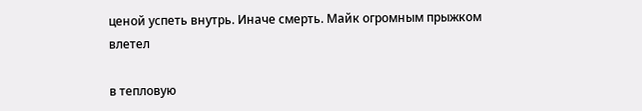ценой успеть внутрь. Иначе смерть. Майк огромным прыжком влетел

в тепловую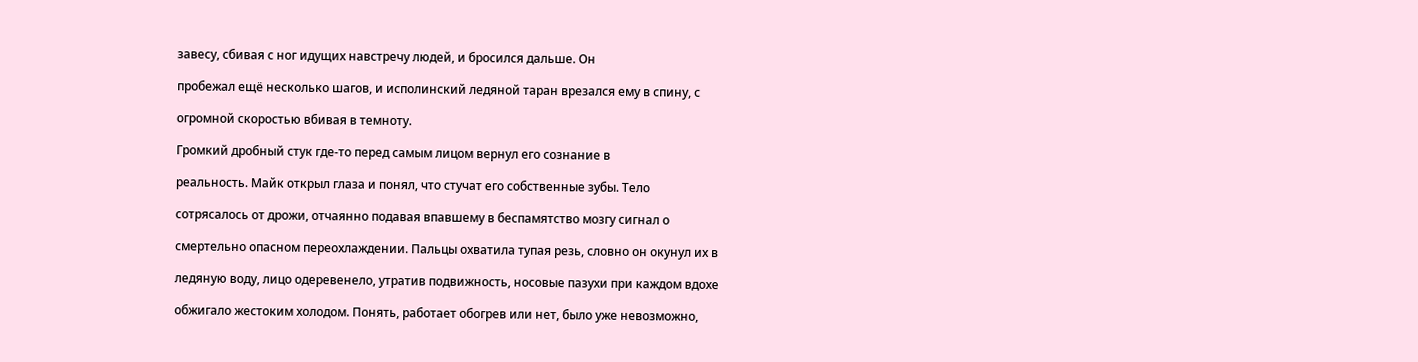завесу, сбивая с ног идущих навстречу людей, и бросился дальше. Он

пробежал ещё несколько шагов, и исполинский ледяной таран врезался ему в спину, с

огромной скоростью вбивая в темноту.

Громкий дробный стук где-то перед самым лицом вернул его сознание в

реальность. Майк открыл глаза и понял, что стучат его собственные зубы. Тело

сотрясалось от дрожи, отчаянно подавая впавшему в беспамятство мозгу сигнал о

смертельно опасном переохлаждении. Пальцы охватила тупая резь, словно он окунул их в

ледяную воду, лицо одеревенело, утратив подвижность, носовые пазухи при каждом вдохе

обжигало жестоким холодом. Понять, работает обогрев или нет, было уже невозможно,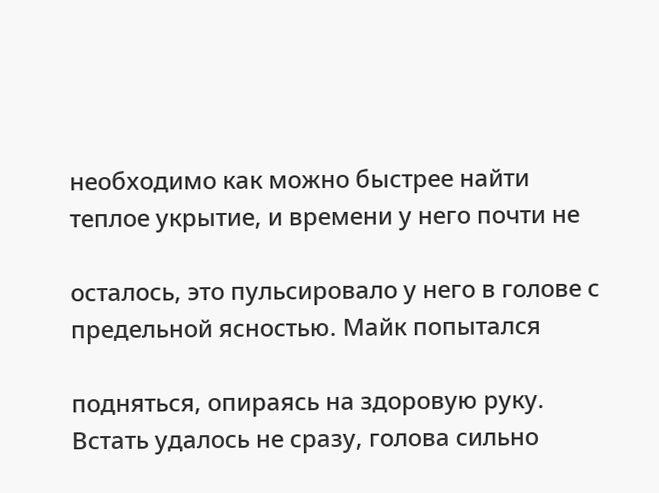необходимо как можно быстрее найти теплое укрытие, и времени у него почти не

осталось, это пульсировало у него в голове с предельной ясностью. Майк попытался

подняться, опираясь на здоровую руку. Встать удалось не сразу, голова сильно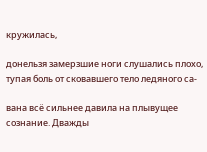кружилась,

донельзя замерзшие ноги слушались плохо, тупая боль от сковавшего тело ледяного са-

вана всё сильнее давила на плывущее сознание. Дважды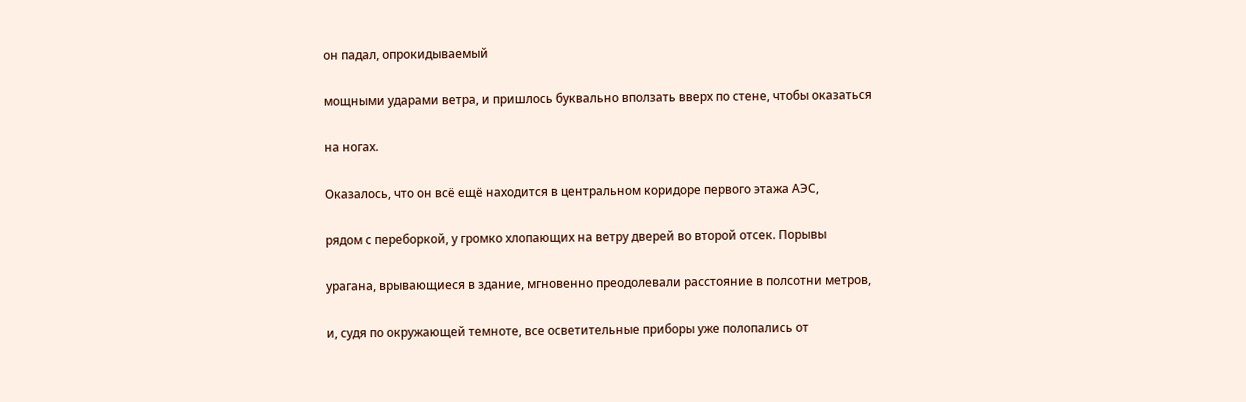он падал, опрокидываемый

мощными ударами ветра, и пришлось буквально вползать вверх по стене, чтобы оказаться

на ногах.

Оказалось, что он всё ещё находится в центральном коридоре первого этажа АЭС,

рядом с переборкой, у громко хлопающих на ветру дверей во второй отсек. Порывы

урагана, врывающиеся в здание, мгновенно преодолевали расстояние в полсотни метров,

и, судя по окружающей темноте, все осветительные приборы уже полопались от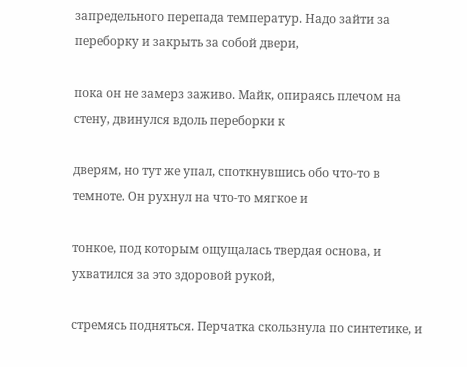запредельного перепада температур. Надо зайти за переборку и закрыть за собой двери,

пока он не замерз заживо. Майк, опираясь плечом на стену, двинулся вдоль переборки к

дверям, но тут же упал, споткнувшись обо что-то в темноте. Он рухнул на что-то мягкое и

тонкое, под которым ощущалась твердая основа, и ухватился за это здоровой рукой,

стремясь подняться. Перчатка скользнула по синтетике, и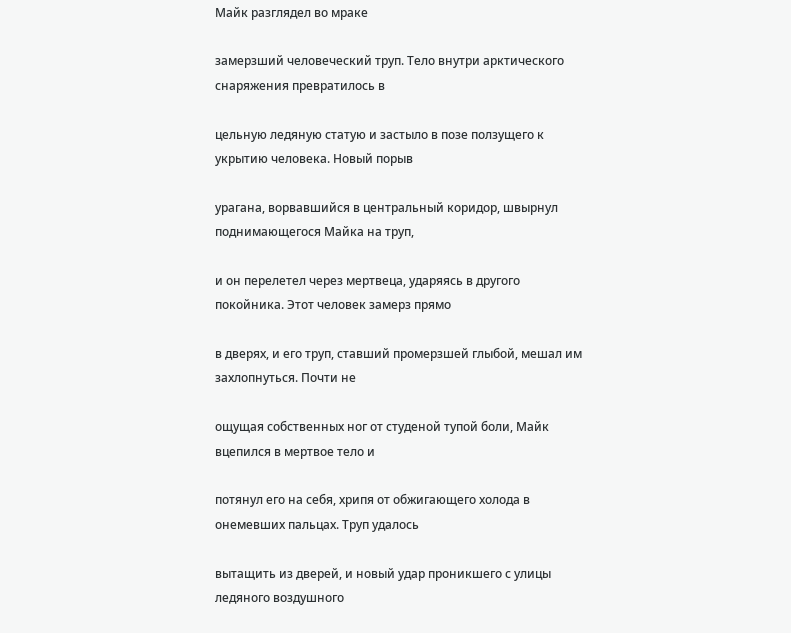Майк разглядел во мраке

замерзший человеческий труп. Тело внутри арктического снаряжения превратилось в

цельную ледяную статую и застыло в позе ползущего к укрытию человека. Новый порыв

урагана, ворвавшийся в центральный коридор, швырнул поднимающегося Майка на труп,

и он перелетел через мертвеца, ударяясь в другого покойника. Этот человек замерз прямо

в дверях, и его труп, ставший промерзшей глыбой, мешал им захлопнуться. Почти не

ощущая собственных ног от студеной тупой боли, Майк вцепился в мертвое тело и

потянул его на себя, хрипя от обжигающего холода в онемевших пальцах. Труп удалось

вытащить из дверей, и новый удар проникшего с улицы ледяного воздушного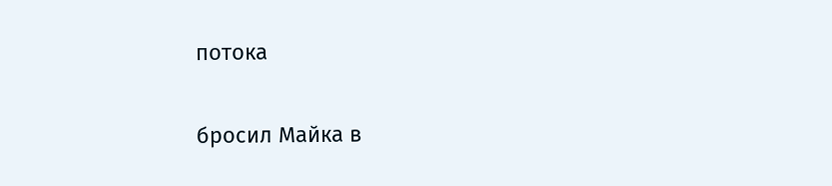потока

бросил Майка в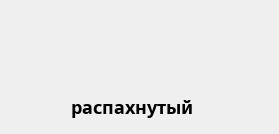распахнутый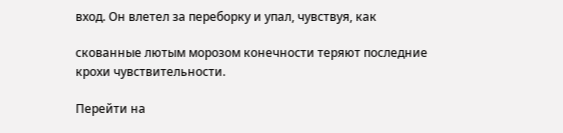вход. Он влетел за переборку и упал, чувствуя, как

скованные лютым морозом конечности теряют последние крохи чувствительности.

Перейти на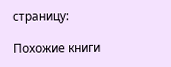страницу:

Похожие книги